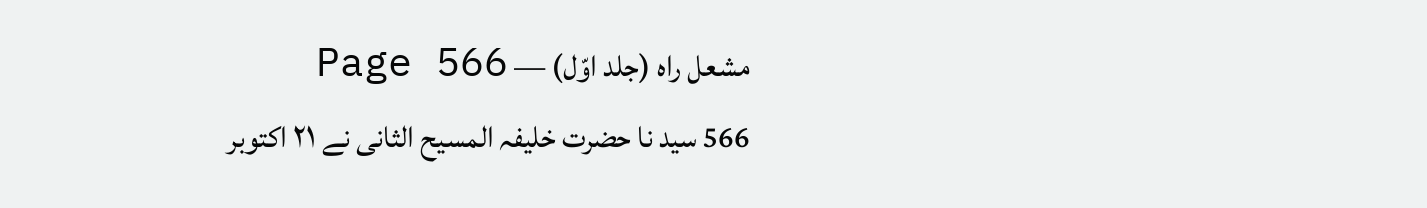مشعل راہ (جلد اوّل) — Page 566
566 سید نا حضرت خلیفہ المسیح الثانی نے ۲۱ اکتوبر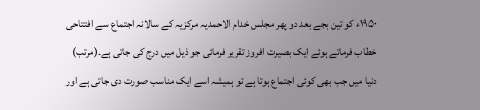۱۹۵۰ء کو تین بجے بعد دو پھر مجلس خدام الاحمدیہ مرکزیہ کے سالانہ اجتماع سے افتتاحی خطاب فرماتے ہوئے ایک بصیرت افروز تقریر فرمائی جو ذیل میں درج کی جاتی ہے۔(مرتب) دنیا میں جب بھی کوئی اجتماع ہوتا ہے تو ہمیشہ اسے ایک مناسب صورت دی جاتی ہے اور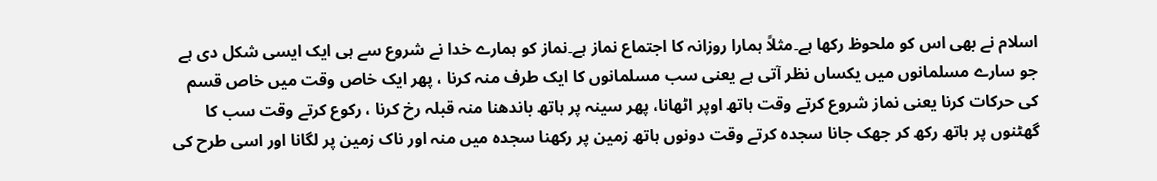اسلام نے بھی اس کو ملحوظ رکھا ہے۔مثلاً ہمارا روزانہ کا اجتماع نماز ہے۔نماز کو ہمارے خدا نے شروع سے ہی ایک ایسی شکل دی ہے جو سارے مسلمانوں میں یکساں نظر آتی ہے یعنی سب مسلمانوں کا ایک طرف منہ کرنا ، پھر ایک خاص وقت میں خاص قسم کی حرکات کرنا یعنی نماز شروع کرتے وقت ہاتھ اوپر اٹھانا، پھر سینہ پر ہاتھ باندھنا منہ قبلہ رخ کرنا ، رکوع کرتے وقت سب کا گھٹنوں پر ہاتھ رکھ کر جھک جانا سجدہ کرتے وقت دونوں ہاتھ زمین پر رکھنا سجدہ میں منہ اور ناک زمین پر لگانا اور اسی طرح کی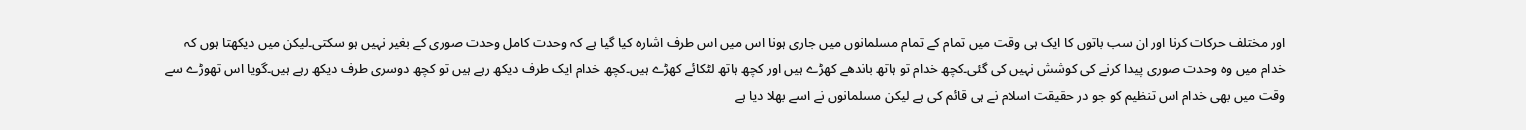اور مختلف حرکات کرنا اور ان سب باتوں کا ایک ہی وقت میں تمام کے تمام مسلمانوں میں جاری ہونا اس میں اس طرف اشارہ کیا گیا ہے کہ وحدت کامل وحدت صوری کے بغیر نہیں ہو سکتی۔لیکن میں دیکھتا ہوں کہ خدام میں وہ وحدت صوری پیدا کرنے کی کوشش نہیں کی گئی۔کچھ خدام تو ہاتھ باندھے کھڑے ہیں اور کچھ ہاتھ لٹکائے کھڑے ہیں۔کچھ خدام ایک طرف دیکھ رہے ہیں تو کچھ دوسری طرف دیکھ رہے ہیں۔گویا اس تھوڑے سے وقت میں بھی خدام اس تنظیم کو جو در حقیقت اسلام نے ہی قائم کی ہے لیکن مسلمانوں نے اسے بھلا دیا ہے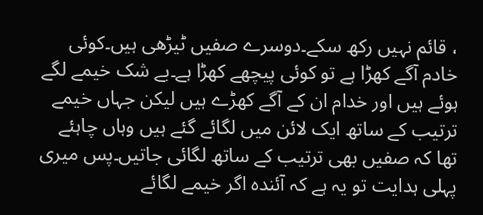، قائم نہیں رکھ سکے۔دوسرے صفیں ٹیڑھی ہیں۔کوئی خادم آگے کھڑا ہے تو کوئی پیچھے کھڑا ہے۔بے شک خیمے لگے ہوئے ہیں اور خدام ان کے آگے کھڑے ہیں لیکن جہاں خیمے ترتیب کے ساتھ ایک لائن میں لگائے گئے ہیں وہاں چاہئے تھا کہ صفیں بھی ترتیب کے ساتھ لگائی جاتیں۔پس میری پہلی ہدایت تو یہ ہے کہ آئندہ اگر خیمے لگائے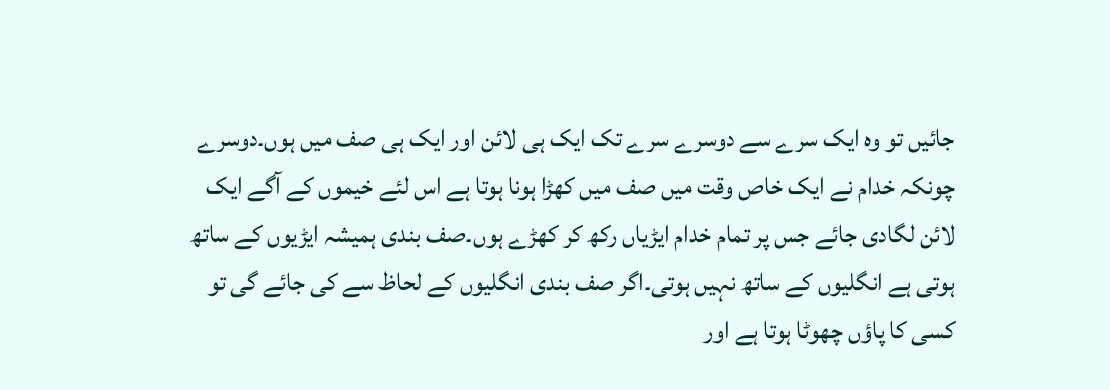جائیں تو وہ ایک سرے سے دوسرے سرے تک ایک ہی لائن اور ایک ہی صف میں ہوں۔دوسرے چونکہ خدام نے ایک خاص وقت میں صف میں کھڑا ہونا ہوتا ہے اس لئے خیموں کے آگے ایک لائن لگادی جائے جس پر تمام خدام ایڑیاں رکھ کر کھڑے ہوں۔صف بندی ہمیشہ ایڑیوں کے ساتھ ہوتی ہے انگلیوں کے ساتھ نہیں ہوتی۔اگر صف بندی انگلیوں کے لحاظ سے کی جائے گی تو کسی کا پاؤں چھوٹا ہوتا ہے اور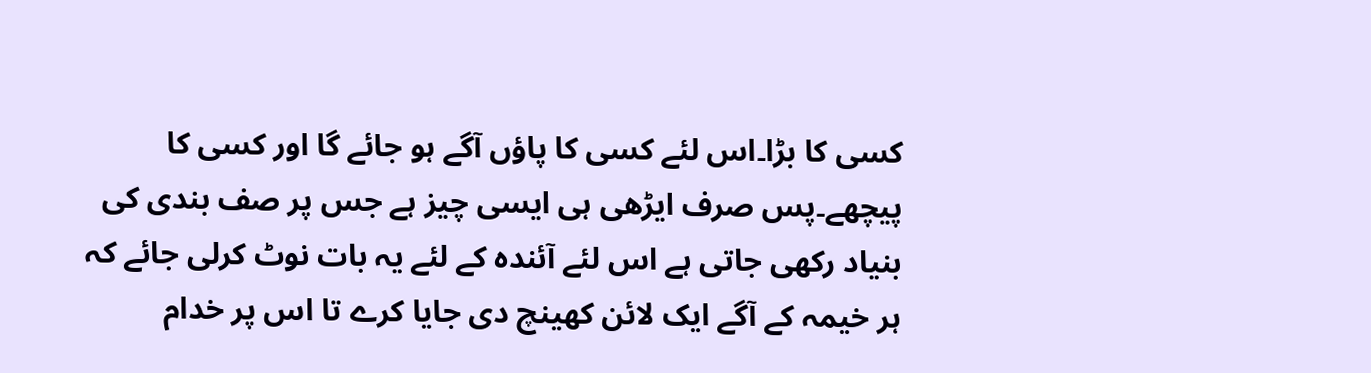کسی کا بڑا۔اس لئے کسی کا پاؤں آگے ہو جائے گا اور کسی کا پیچھے۔پس صرف ایڑھی ہی ایسی چیز ہے جس پر صف بندی کی بنیاد رکھی جاتی ہے اس لئے آئندہ کے لئے یہ بات نوٹ کرلی جائے کہ ہر خیمہ کے آگے ایک لائن کھینچ دی جایا کرے تا اس پر خدام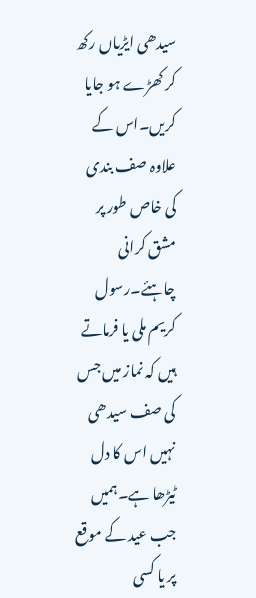سیدھی ایڑیاں رکھ کر کھڑے ہو جایا کریں۔اس کے علاوہ صف بندی کی خاص طور پر مشق کرانی چاہئے۔رسول کریم ملی یا فرماتے ہیں کہ نماز میں جس کی صف سیدھی نہیں اس کا دل ٹیڑھا ہے۔ہمیں جب عید کے موقع پر یا کسی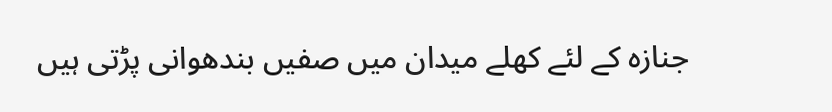جنازہ کے لئے کھلے میدان میں صفیں بندھوانی پڑتی ہیں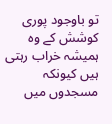تو باوجود پوری کوشش کے وہ ہمیشہ خراب رہتی ہیں کیونکہ مسجدوں میں